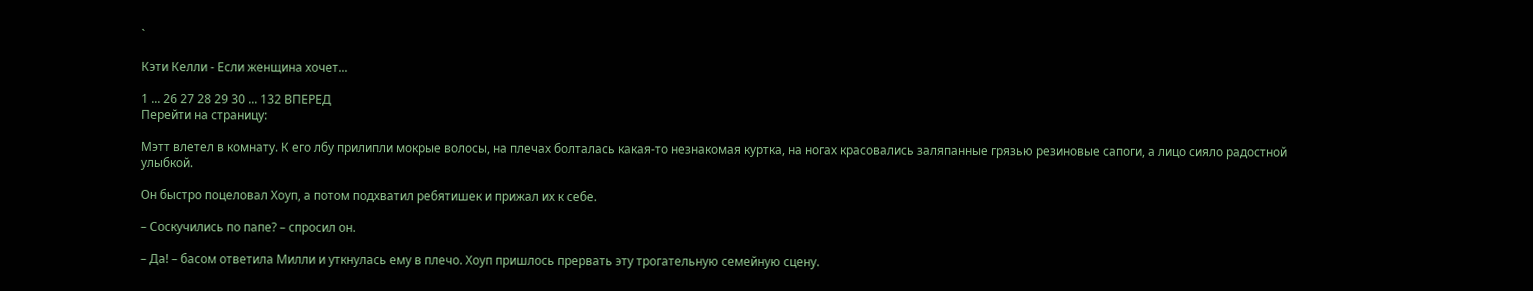`

Кэти Келли - Если женщина хочет...

1 ... 26 27 28 29 30 ... 132 ВПЕРЕД
Перейти на страницу:

Мэтт влетел в комнату. К его лбу прилипли мокрые волосы, на плечах болталась какая-то незнакомая куртка, на ногах красовались заляпанные грязью резиновые сапоги, а лицо сияло радостной улыбкой.

Он быстро поцеловал Хоуп, а потом подхватил ребятишек и прижал их к себе.

– Соскучились по папе? – спросил он.

– Да! – басом ответила Милли и уткнулась ему в плечо. Хоуп пришлось прервать эту трогательную семейную сцену.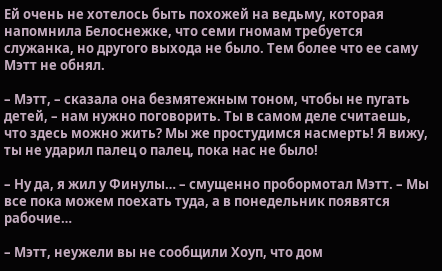Ей очень не хотелось быть похожей на ведьму, которая напомнила Белоснежке, что семи гномам требуется служанка, но другого выхода не было. Тем более что ее саму Мэтт не обнял.

– Мэтт, – сказала она безмятежным тоном, чтобы не пугать детей, – нам нужно поговорить. Ты в самом деле считаешь, что здесь можно жить? Мы же простудимся насмерть! Я вижу, ты не ударил палец о палец, пока нас не было!

– Ну да, я жил у Финулы… – смущенно пробормотал Мэтт. – Мы все пока можем поехать туда, а в понедельник появятся рабочие…

– Мэтт, неужели вы не сообщили Хоуп, что дом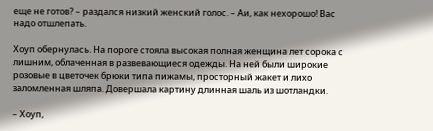еще не готов? – раздался низкий женский голос. – Аи, как нехорошо! Вас надо отшлепать.

Хоуп обернулась. На пороге стояла высокая полная женщина лет сорока с лишним, облаченная в развевающиеся одежды. На ней были широкие розовые в цветочек брюки типа пижамы, просторный жакет и лихо заломленная шляпа. Довершала картину длинная шаль из шотландки.

– Хоуп,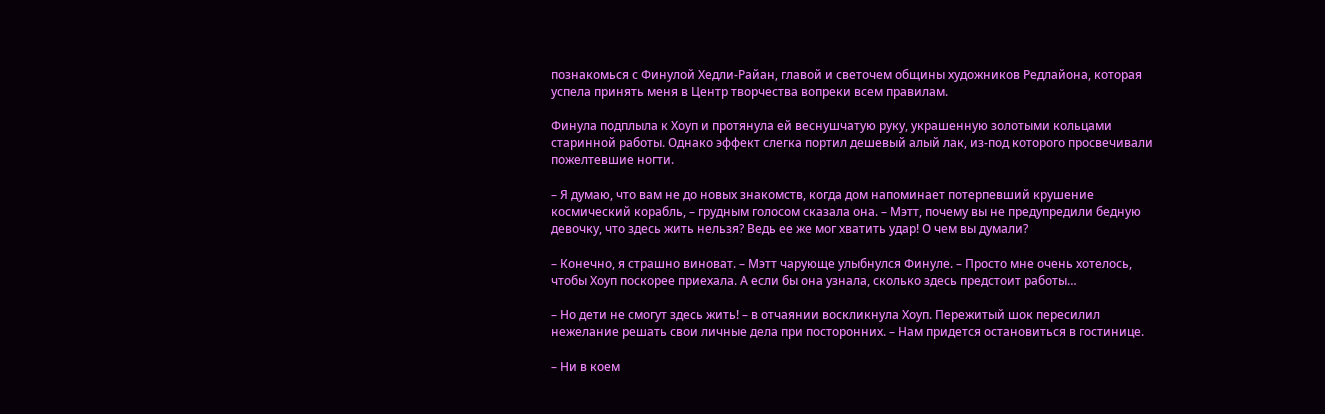познакомься с Финулой Хедли-Райан, главой и светочем общины художников Редлайона, которая успела принять меня в Центр творчества вопреки всем правилам.

Финула подплыла к Хоуп и протянула ей веснушчатую руку, украшенную золотыми кольцами старинной работы. Однако эффект слегка портил дешевый алый лак, из-под которого просвечивали пожелтевшие ногти.

– Я думаю, что вам не до новых знакомств, когда дом напоминает потерпевший крушение космический корабль, – грудным голосом сказала она. – Мэтт, почему вы не предупредили бедную девочку, что здесь жить нельзя? Ведь ее же мог хватить удар! О чем вы думали?

– Конечно, я страшно виноват. – Мэтт чарующе улыбнулся Финуле. – Просто мне очень хотелось, чтобы Хоуп поскорее приехала. А если бы она узнала, сколько здесь предстоит работы…

– Но дети не смогут здесь жить! – в отчаянии воскликнула Хоуп. Пережитый шок пересилил нежелание решать свои личные дела при посторонних. – Нам придется остановиться в гостинице.

– Ни в коем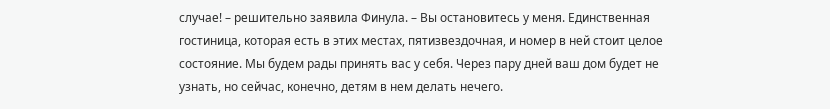случае! – решительно заявила Финула. – Вы остановитесь у меня. Единственная гостиница, которая есть в этих местах, пятизвездочная, и номер в ней стоит целое состояние. Мы будем рады принять вас у себя. Через пару дней ваш дом будет не узнать, но сейчас, конечно, детям в нем делать нечего.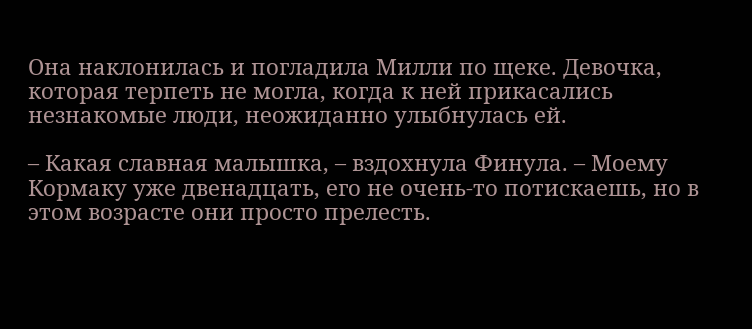Она наклонилась и погладила Милли по щеке. Девочка, которая терпеть не могла, когда к ней прикасались незнакомые люди, неожиданно улыбнулась ей.

– Какая славная малышка, – вздохнула Финула. – Моему Кормаку уже двенадцать, его не очень-то потискаешь, но в этом возрасте они просто прелесть.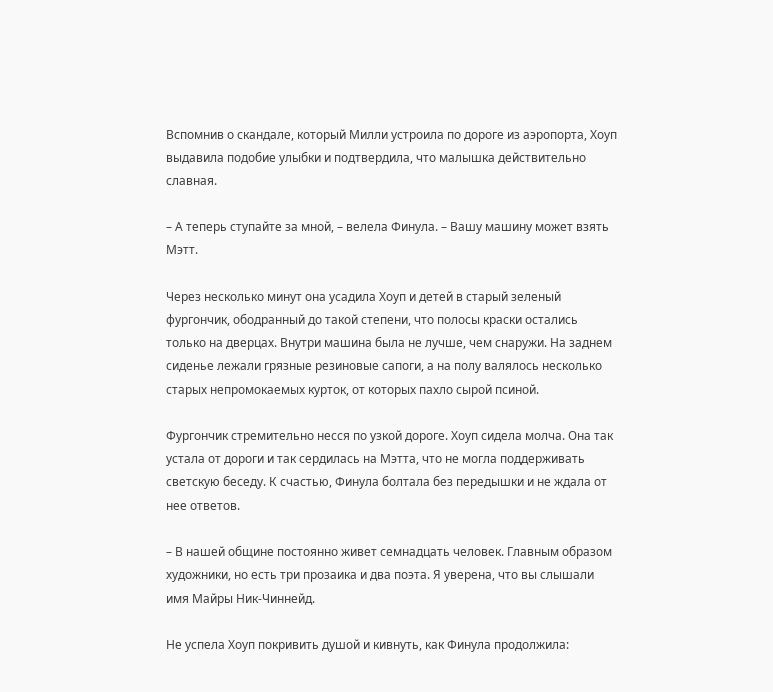Вспомнив о скандале, который Милли устроила по дороге из аэропорта, Хоуп выдавила подобие улыбки и подтвердила, что малышка действительно славная.

– А теперь ступайте за мной, – велела Финула. – Вашу машину может взять Мэтт.

Через несколько минут она усадила Хоуп и детей в старый зеленый фургончик, ободранный до такой степени, что полосы краски остались только на дверцах. Внутри машина была не лучше, чем снаружи. На заднем сиденье лежали грязные резиновые сапоги, а на полу валялось несколько старых непромокаемых курток, от которых пахло сырой псиной.

Фургончик стремительно несся по узкой дороге. Хоуп сидела молча. Она так устала от дороги и так сердилась на Мэтта, что не могла поддерживать светскую беседу. К счастью, Финула болтала без передышки и не ждала от нее ответов.

– В нашей общине постоянно живет семнадцать человек. Главным образом художники, но есть три прозаика и два поэта. Я уверена, что вы слышали имя Майры Ник-Чиннейд.

Не успела Хоуп покривить душой и кивнуть, как Финула продолжила: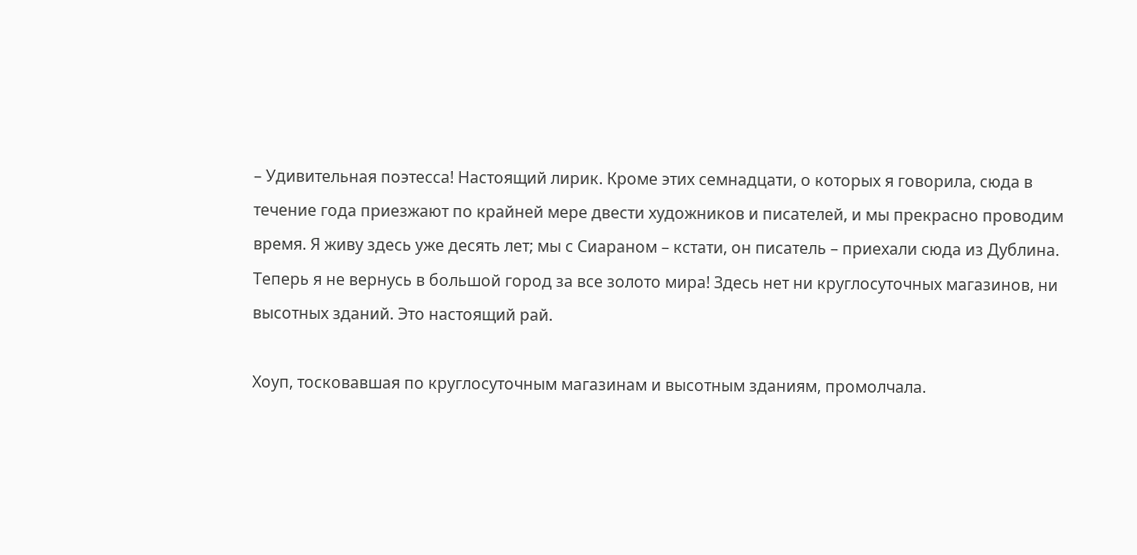– Удивительная поэтесса! Настоящий лирик. Кроме этих семнадцати, о которых я говорила, сюда в течение года приезжают по крайней мере двести художников и писателей, и мы прекрасно проводим время. Я живу здесь уже десять лет; мы с Сиараном – кстати, он писатель – приехали сюда из Дублина. Теперь я не вернусь в большой город за все золото мира! Здесь нет ни круглосуточных магазинов, ни высотных зданий. Это настоящий рай.

Хоуп, тосковавшая по круглосуточным магазинам и высотным зданиям, промолчала.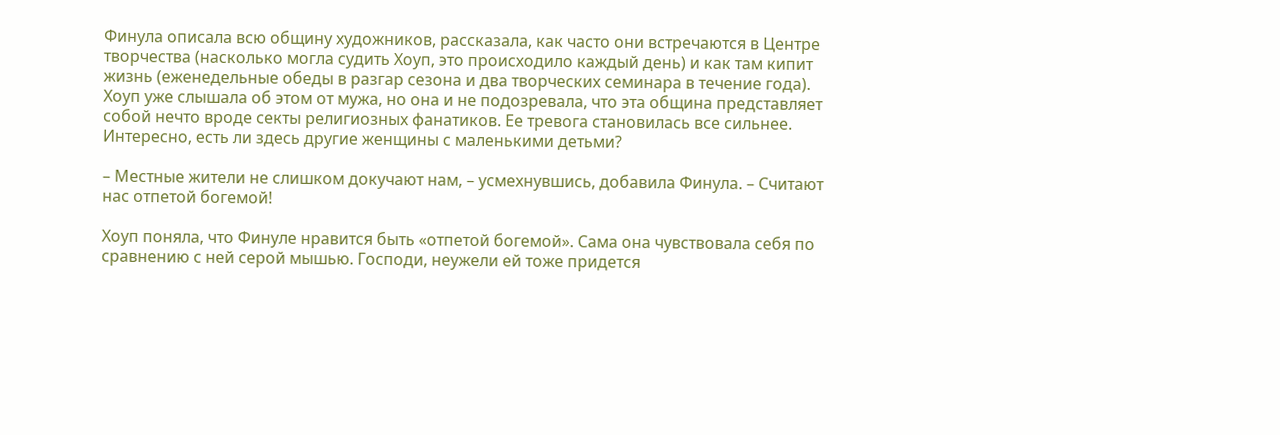Финула описала всю общину художников, рассказала, как часто они встречаются в Центре творчества (насколько могла судить Хоуп, это происходило каждый день) и как там кипит жизнь (еженедельные обеды в разгар сезона и два творческих семинара в течение года). Хоуп уже слышала об этом от мужа, но она и не подозревала, что эта община представляет собой нечто вроде секты религиозных фанатиков. Ее тревога становилась все сильнее. Интересно, есть ли здесь другие женщины с маленькими детьми?

– Местные жители не слишком докучают нам, – усмехнувшись, добавила Финула. – Считают нас отпетой богемой!

Хоуп поняла, что Финуле нравится быть «отпетой богемой». Сама она чувствовала себя по сравнению с ней серой мышью. Господи, неужели ей тоже придется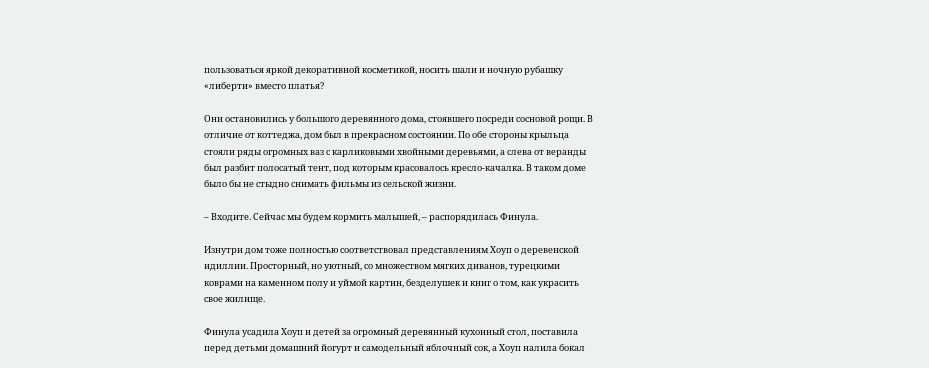пользоваться яркой декоративной косметикой, носить шали и ночную рубашку «либерти» вместо платья?

Они остановились у большого деревянного дома, стоявшего посреди сосновой рощи. В отличие от коттеджа, дом был в прекрасном состоянии. По обе стороны крыльца стояли ряды огромных ваз с карликовыми хвойными деревьями, а слева от веранды был разбит полосатый тент, под которым красовалось кресло-качалка. В таком доме было бы не стыдно снимать фильмы из сельской жизни.

– Входите. Сейчас мы будем кормить малышей, – распорядилась Финула.

Изнутри дом тоже полностью соответствовал представлениям Хоуп о деревенской идиллии. Просторный, но уютный, со множеством мягких диванов, турецкими коврами на каменном полу и уймой картин, безделушек и книг о том, как украсить свое жилище.

Финула усадила Хоуп и детей за огромный деревянный кухонный стол, поставила перед детьми домашний йогурт и самодельный яблочный сок, а Хоуп налила бокал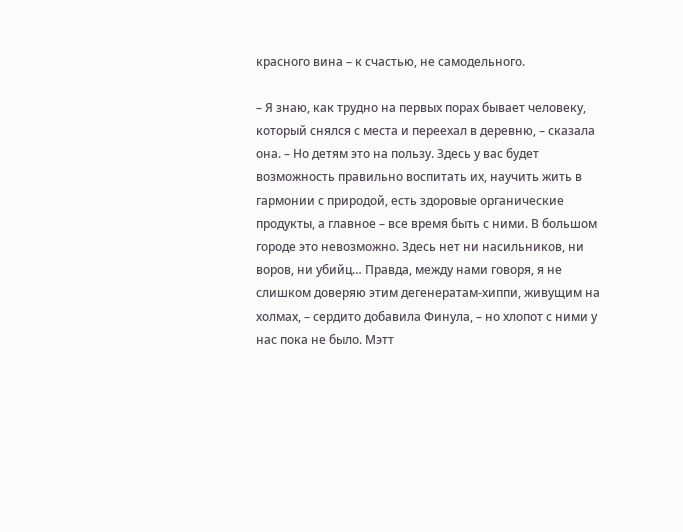красного вина – к счастью, не самодельного.

– Я знаю, как трудно на первых порах бывает человеку, который снялся с места и переехал в деревню, – сказала она. – Но детям это на пользу. Здесь у вас будет возможность правильно воспитать их, научить жить в гармонии с природой, есть здоровые органические продукты, а главное – все время быть с ними. В большом городе это невозможно. Здесь нет ни насильников, ни воров, ни убийц… Правда, между нами говоря, я не слишком доверяю этим дегенератам-хиппи, живущим на холмах, – сердито добавила Финула, – но хлопот с ними у нас пока не было. Мэтт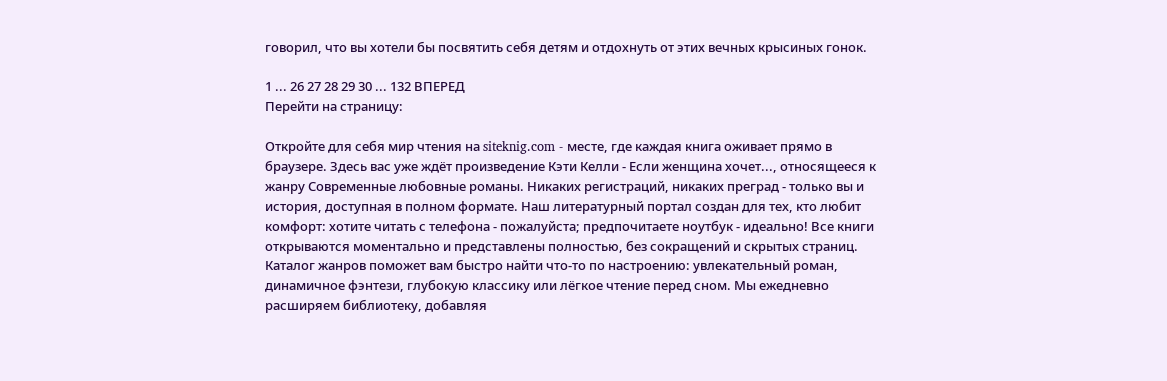говорил, что вы хотели бы посвятить себя детям и отдохнуть от этих вечных крысиных гонок.

1 ... 26 27 28 29 30 ... 132 ВПЕРЕД
Перейти на страницу:

Откройте для себя мир чтения на siteknig.com - месте, где каждая книга оживает прямо в браузере. Здесь вас уже ждёт произведение Кэти Келли - Если женщина хочет..., относящееся к жанру Современные любовные романы. Никаких регистраций, никаких преград - только вы и история, доступная в полном формате. Наш литературный портал создан для тех, кто любит комфорт: хотите читать с телефона - пожалуйста; предпочитаете ноутбук - идеально! Все книги открываются моментально и представлены полностью, без сокращений и скрытых страниц. Каталог жанров поможет вам быстро найти что-то по настроению: увлекательный роман, динамичное фэнтези, глубокую классику или лёгкое чтение перед сном. Мы ежедневно расширяем библиотеку, добавляя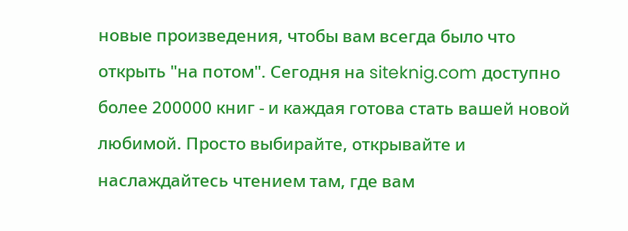новые произведения, чтобы вам всегда было что открыть "на потом". Сегодня на siteknig.com доступно более 200000 книг - и каждая готова стать вашей новой любимой. Просто выбирайте, открывайте и наслаждайтесь чтением там, где вам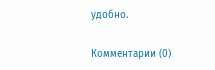удобно.

Комментарии (0)